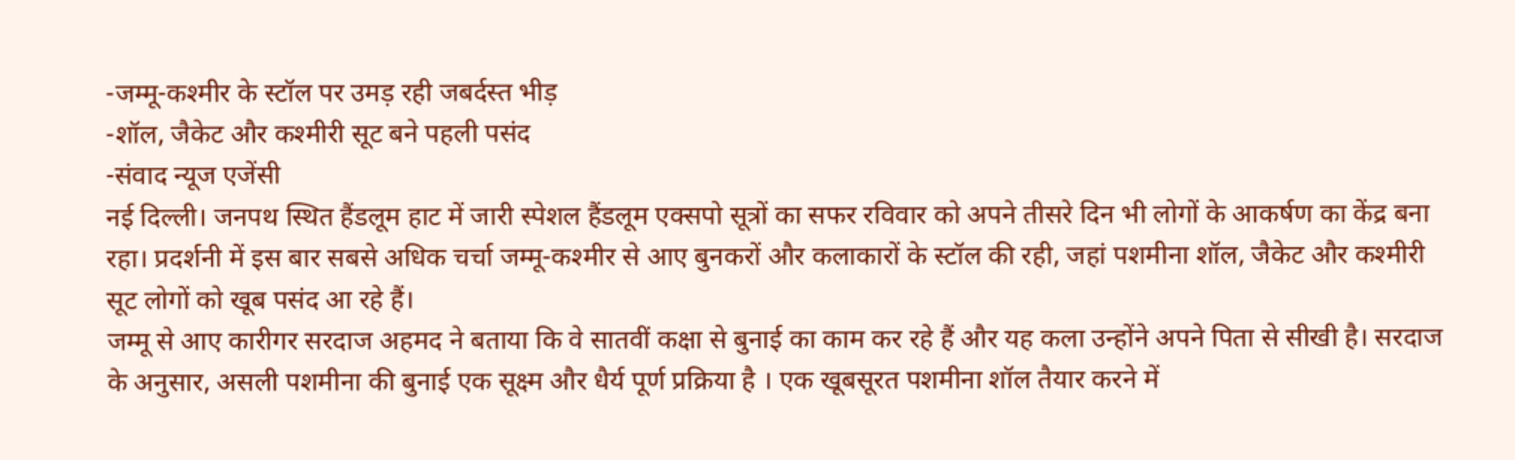-जम्मू-कश्मीर के स्टॉल पर उमड़ रही जबर्दस्त भीड़
-शॉल, जैकेट और कश्मीरी सूट बने पहली पसंद
-संवाद न्यूज एजेंसी
नई दिल्ली। जनपथ स्थित हैंडलूम हाट में जारी स्पेशल हैंडलूम एक्सपो सूत्रों का सफर रविवार को अपने तीसरे दिन भी लोगों के आकर्षण का केंद्र बना रहा। प्रदर्शनी में इस बार सबसे अधिक चर्चा जम्मू-कश्मीर से आए बुनकरों और कलाकारों के स्टॉल की रही, जहां पशमीना शॉल, जैकेट और कश्मीरी सूट लोगों को खूब पसंद आ रहे हैं।
जम्मू से आए कारीगर सरदाज अहमद ने बताया कि वे सातवीं कक्षा से बुनाई का काम कर रहे हैं और यह कला उन्होंने अपने पिता से सीखी है। सरदाज के अनुसार, असली पशमीना की बुनाई एक सूक्ष्म और धैर्य पूर्ण प्रक्रिया है । एक खूबसूरत पशमीना शॉल तैयार करने में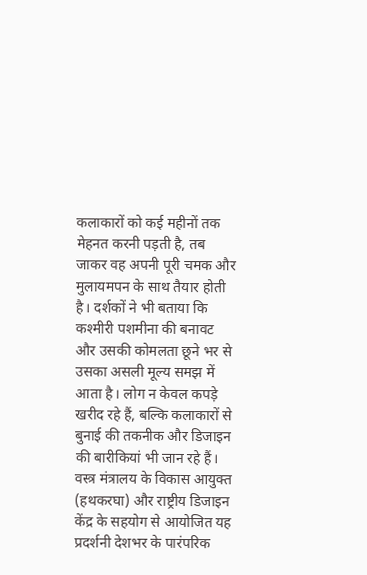कलाकारों को कई महीनों तक मेहनत करनी पड़ती है, तब जाकर वह अपनी पूरी चमक और मुलायमपन के साथ तैयार होती है। दर्शकों ने भी बताया कि कश्मीरी पशमीना की बनावट और उसकी कोमलता छूने भर से उसका असली मूल्य समझ में आता है। लोग न केवल कपड़े खरीद रहे हैं, बल्कि कलाकारों से बुनाई की तकनीक और डिजाइन की बारीकियां भी जान रहे हैं।
वस्त्र मंत्रालय के विकास आयुक्त (हथकरघा) और राष्ट्रीय डिजाइन केंद्र के सहयोग से आयोजित यह प्रदर्शनी देशभर के पारंपरिक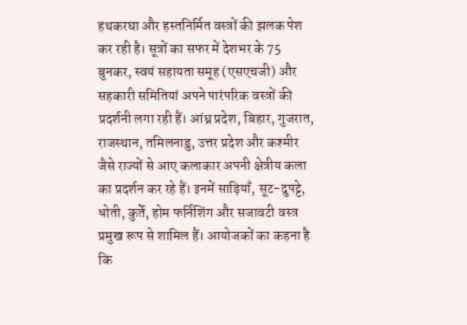हथकरघा और हस्तनिर्मित वस्त्रों की झलक पेश कर रही है। सूत्रों का सफर में देशभर के 75 बुनकर, स्वयं सहायता समूह (एसएचजी) और सहकारी समितियां अपने पारंपरिक वस्त्रों की प्रदर्शनी लगा रही हैं। आंध्र प्रदेश, बिहार, गुजरात, राजस्थान, तमिलनाडु, उत्तर प्रदेश और कश्मीर जैसे राज्यों से आए कलाकार अपनी क्षेत्रीय कला का प्रदर्शन कर रहे हैं। इनमें साड़ियाँ, सूट-दुपट्टे, धोती, कुर्ते, होम फर्निशिंग और सजावटी वस्त्र प्रमुख रूप से शामिल हैं। आयोजकों का कहना है कि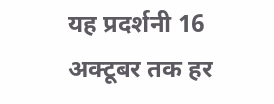यह प्रदर्शनी 16 अक्टूबर तक हर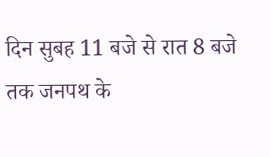दिन सुबह 11 बजे से रात 8 बजे तक जनपथ के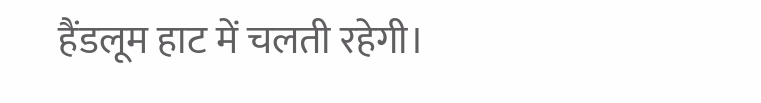हैंडलूम हाट में चलती रहेगी।